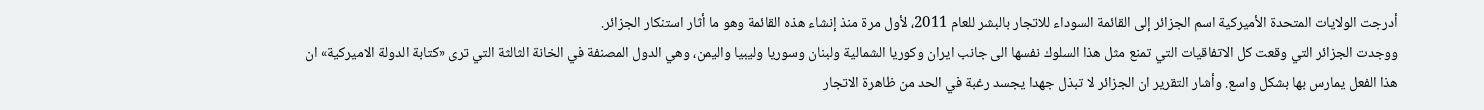أدرجت الولايات المتحدة الأميركية اسم الجزائر إلى القائمة السوداء للاتجار بالبشر للعام 2011، لأول مرة منذ إنشاء هذه القائمة وهو ما أثار استنكار الجزائر.
ووجدت الجزائر التي وقعت كل الاتفاقيات التي تمنع مثل هذا السلوك نفسها الى جانب ايران وكوريا الشمالية ولبنان وسوريا وليبيا واليمن، وهي الدول المصنفة في الخانة الثالثة التي ترى «كتابة الدولة الاميركية» ان هذا الفعل يمارس بها بشكل واسع. وأشار التقرير ان الجزائر لا تبذل جهدا يجسد رغبة في الحد من ظاهرة الاتجار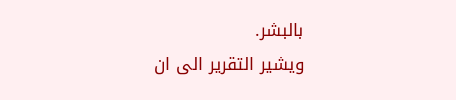بالبشر.
ويشير التقرير الى ان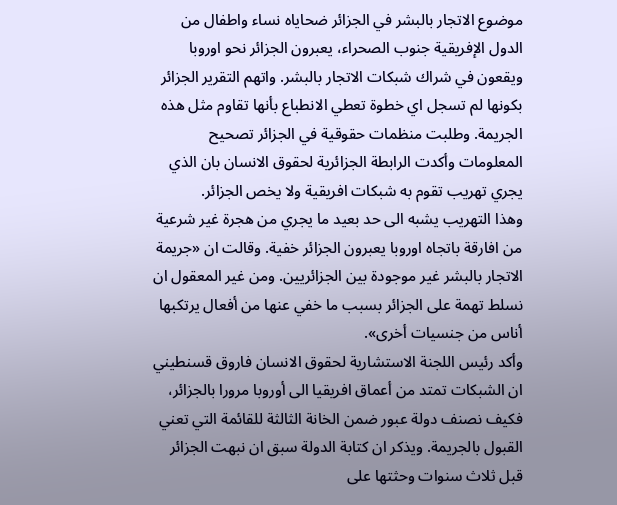موضوع الاتجار بالبشر في الجزائر ضحاياه نساء واطفال من الدول الإفريقية جنوب الصحراء، يعبرون الجزائر نحو اوروبا ويقعون في شراك شبكات الاتجار بالبشر. واتهم التقرير الجزائر بكونها لم تسجل اي خطوة تعطي الانطباع بأنها تقاوم مثل هذه الجريمة. وطلبت منظمات حقوقية في الجزائر تصحيح المعلومات وأكدت الرابطة الجزائرية لحقوق الانسان بان الذي يجري تهريب تقوم به شبكات افريقية ولا يخص الجزائر.
وهذا التهريب يشبه الى حد بعيد ما يجري من هجرة غير شرعية من افارقة باتجاه اوروبا يعبرون الجزائر خفية. وقالت ان «جريمة الاتجار بالبشر غير موجودة بين الجزائريين. ومن غير المعقول ان نسلط تهمة على الجزائر بسبب ما خفي عنها من أفعال يرتكبها أناس من جنسيات أخرى».
وأكد رئيس اللجنة الاستشارية لحقوق الانسان فاروق قسنطيني ان الشبكات تمتد من أعماق افريقيا الى أوروبا مرورا بالجزائر، فكيف نصنف دولة عبور ضمن الخانة الثالثة للقائمة التي تعني القبول بالجريمة. ويذكر ان كتابة الدولة سبق ان نبهت الجزائر قبل ثلاث سنوات وحثتها على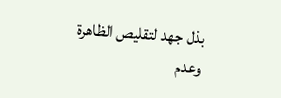بذل جهد لتقليص الظاهرة وعدم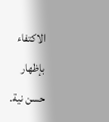الاكتفاء بإظهار حسن نية.